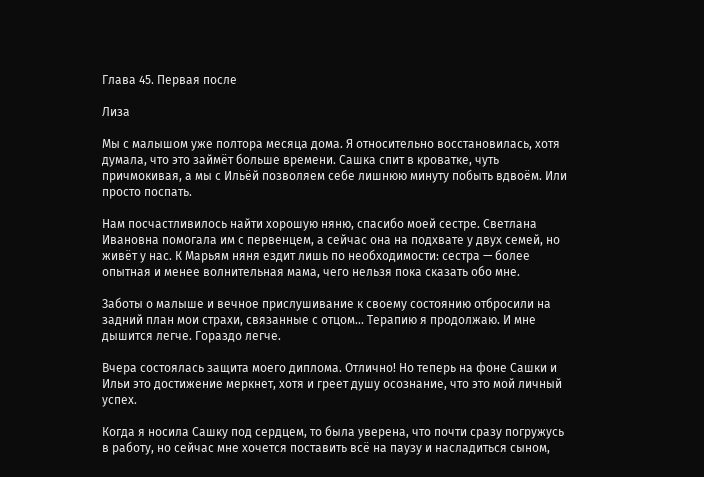Глава 45. Первая после

Лиза

Мы с малышом уже полтора месяца дома. Я относительно восстановилась, хотя думала, что это займёт больше времени. Сашка спит в кроватке, чуть причмокивая, а мы с Ильёй позволяем себе лишнюю минуту побыть вдвоём. Или просто поспать.

Нам посчастливилось найти хорошую няню, спасибо моей сестре. Светлана Ивановна помогала им с первенцем, а сейчас она на подхвате у двух семей, но живёт у нас. К Марьям няня ездит лишь по необходимости: сестра — более опытная и менее волнительная мама, чего нельзя пока сказать обо мне.

Заботы о малыше и вечное прислушивание к своему состоянию отбросили на задний план мои страхи, связанные с отцом... Терапию я продолжаю. И мне дышится легче. Гораздо легче.

Вчера состоялась защита моего диплома. Отлично! Но теперь на фоне Сашки и Ильи это достижение меркнет, хотя и греет душу осознание, что это мой личный успех.

Когда я носила Сашку под сердцем, то была уверена, что почти сразу погружусь в работу, но сейчас мне хочется поставить всё на паузу и насладиться сыном,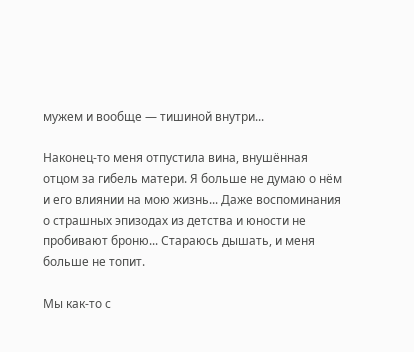мужем и вообще — тишиной внутри...

Наконец-то меня отпустила вина, внушённая отцом за гибель матери. Я больше не думаю о нём и его влиянии на мою жизнь... Даже воспоминания о страшных эпизодах из детства и юности не пробивают броню... Стараюсь дышать, и меня больше не топит.

Мы как-то с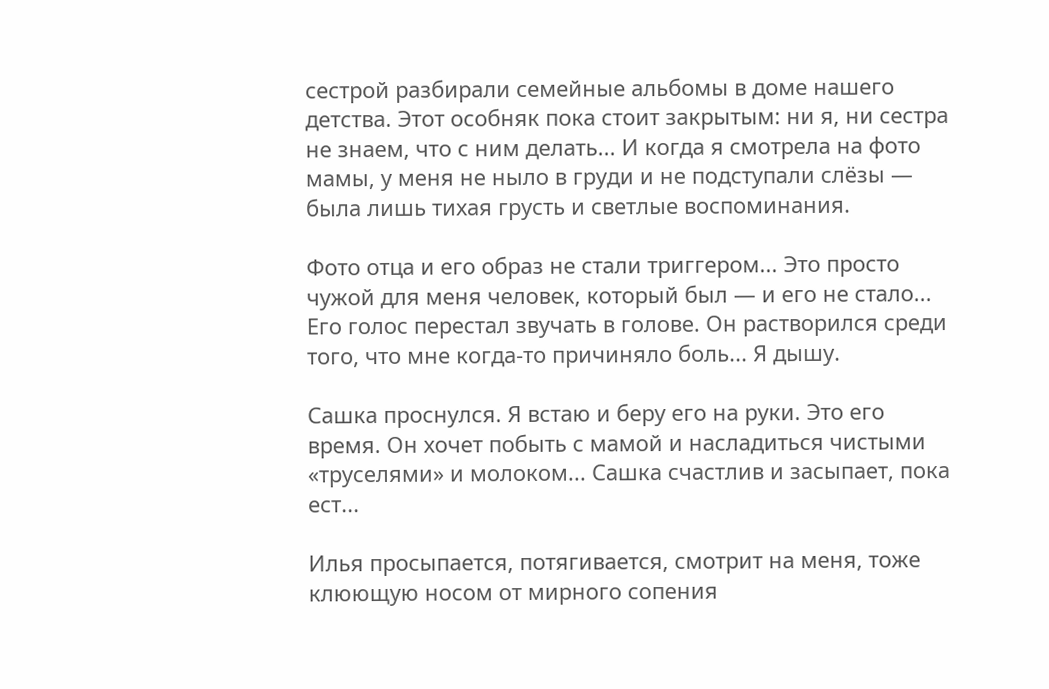сестрой разбирали семейные альбомы в доме нашего детства. Этот особняк пока стоит закрытым: ни я, ни сестра не знаем, что с ним делать... И когда я смотрела на фото мамы, у меня не ныло в груди и не подступали слёзы — была лишь тихая грусть и светлые воспоминания.

Фото отца и его образ не стали триггером... Это просто чужой для меня человек, который был — и его не стало... Его голос перестал звучать в голове. Он растворился среди того, что мне когда-то причиняло боль... Я дышу.

Сашка проснулся. Я встаю и беру его на руки. Это его время. Он хочет побыть с мамой и насладиться чистыми «труселями» и молоком... Сашка счастлив и засыпает, пока ест...

Илья просыпается, потягивается, смотрит на меня, тоже клюющую носом от мирного сопения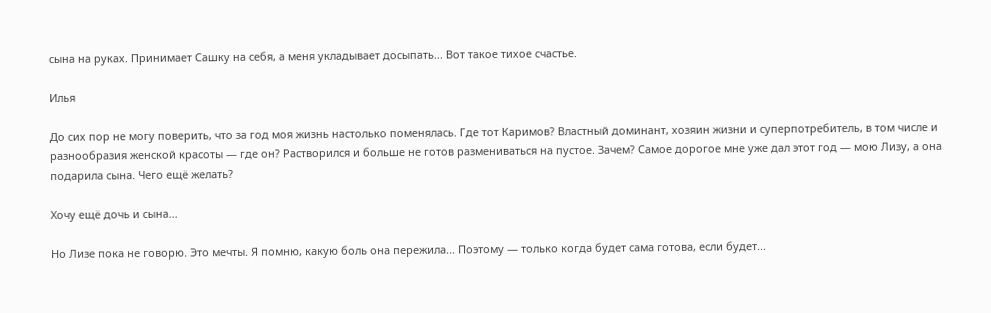сына на руках. Принимает Сашку на себя, а меня укладывает досыпать... Вот такое тихое счастье.

Илья

До сих пор не могу поверить, что за год моя жизнь настолько поменялась. Где тот Каримов? Властный доминант, хозяин жизни и суперпотребитель, в том числе и разнообразия женской красоты — где он? Растворился и больше не готов размениваться на пустое. Зачем? Самое дорогое мне уже дал этот год — мою Лизу, а она подарила сына. Чего ещё желать?

Хочу ещё дочь и сына...

Но Лизе пока не говорю. Это мечты. Я помню, какую боль она пережила... Поэтому — только когда будет сама готова, если будет...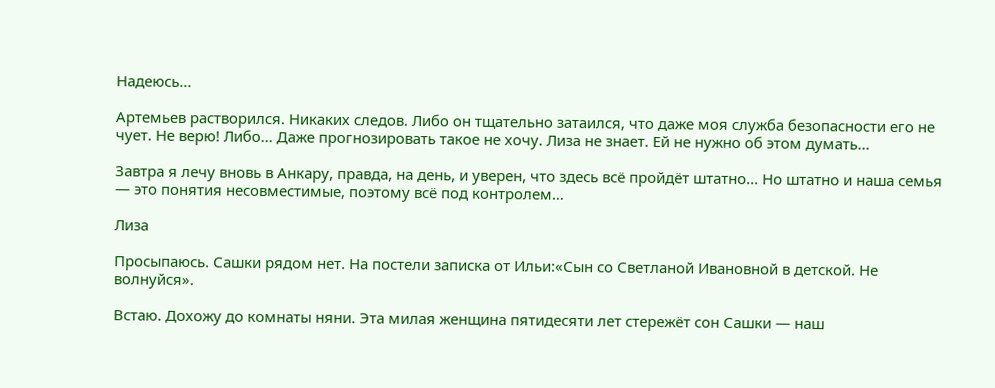Надеюсь...

Артемьев растворился. Никаких следов. Либо он тщательно затаился, что даже моя служба безопасности его не чует. Не верю! Либо... Даже прогнозировать такое не хочу. Лиза не знает. Ей не нужно об этом думать...

Завтра я лечу вновь в Анкару, правда, на день, и уверен, что здесь всё пройдёт штатно... Но штатно и наша семья — это понятия несовместимые, поэтому всё под контролем…

Лиза

Просыпаюсь. Сашки рядом нет. На постели записка от Ильи:«Сын со Светланой Ивановной в детской. Не волнуйся».

Встаю. Дохожу до комнаты няни. Эта милая женщина пятидесяти лет стережёт сон Сашки — наш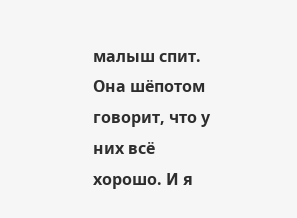малыш спит. Она шёпотом говорит, что у них всё хорошо. И я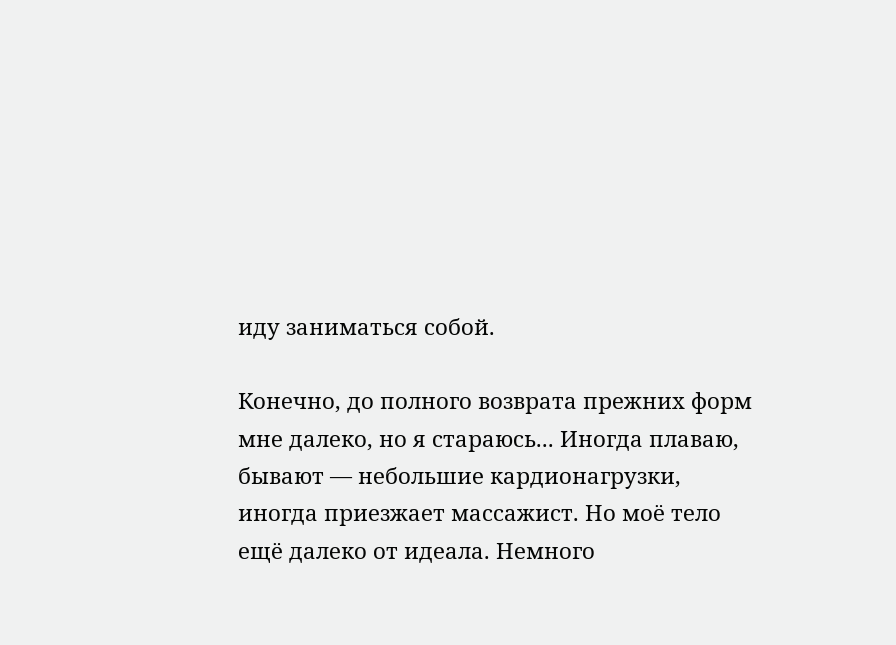иду заниматься собой.

Конечно, до полного возврата прежних форм мне далеко, но я стараюсь... Иногда плаваю, бывают — небольшие кардионагрузки, иногда приезжает массажист. Но моё тело ещё далеко от идеала. Немного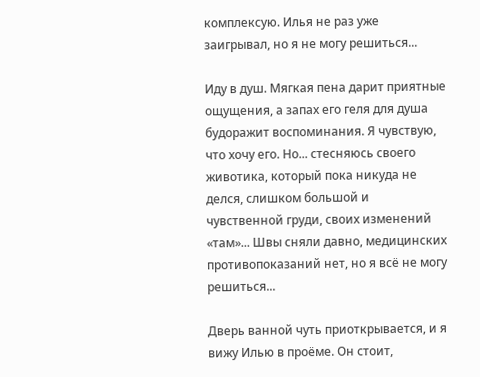комплексую. Илья не раз уже заигрывал, но я не могу решиться...

Иду в душ. Мягкая пена дарит приятные ощущения, а запах его геля для душа будоражит воспоминания. Я чувствую, что хочу его. Но... стесняюсь своего животика, который пока никуда не делся, слишком большой и чувственной груди, своих изменений «там»... Швы сняли давно, медицинских противопоказаний нет, но я всё не могу решиться...

Дверь ванной чуть приоткрывается, и я вижу Илью в проёме. Он стоит,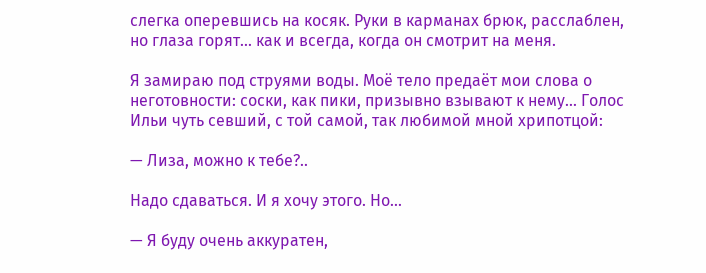слегка оперевшись на косяк. Руки в карманах брюк, расслаблен, но глаза горят... как и всегда, когда он смотрит на меня.

Я замираю под струями воды. Моё тело предаёт мои слова о неготовности: соски, как пики, призывно взывают к нему... Голос Ильи чуть севший, с той самой, так любимой мной хрипотцой:

— Лиза, можно к тебе?..

Надо сдаваться. И я хочу этого. Но...

— Я буду очень аккуратен,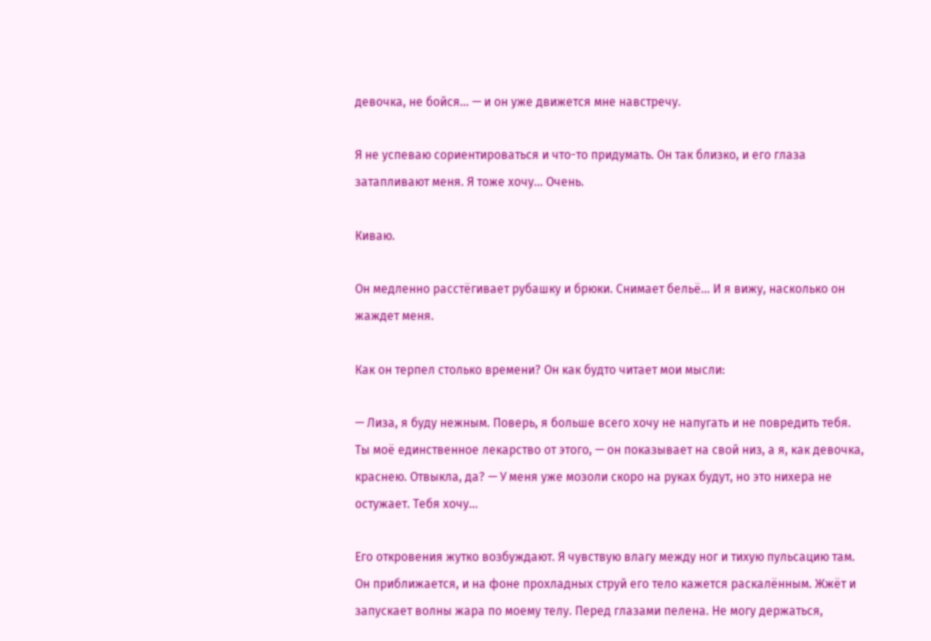девочка, не бойся... — и он уже движется мне навстречу.

Я не успеваю сориентироваться и что-то придумать. Он так близко, и его глаза затапливают меня. Я тоже хочу... Очень.

Киваю.

Он медленно расстёгивает рубашку и брюки. Снимает бельё... И я вижу, насколько он жаждет меня.

Как он терпел столько времени? Он как будто читает мои мысли:

— Лиза, я буду нежным. Поверь, я больше всего хочу не напугать и не повредить тебя. Ты моё единственное лекарство от этого, — он показывает на свой низ, а я, как девочка, краснею. Отвыкла, да? — У меня уже мозоли скоро на руках будут, но это нихера не остужает. Тебя хочу...

Его откровения жутко возбуждают. Я чувствую влагу между ног и тихую пульсацию там. Он приближается, и на фоне прохладных струй его тело кажется раскалённым. Жжёт и запускает волны жара по моему телу. Перед глазами пелена. Не могу держаться,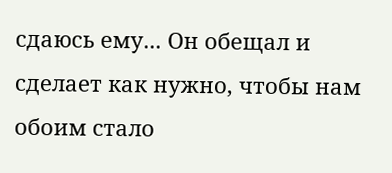сдаюсь ему... Он обещал и сделает как нужно, чтобы нам обоим стало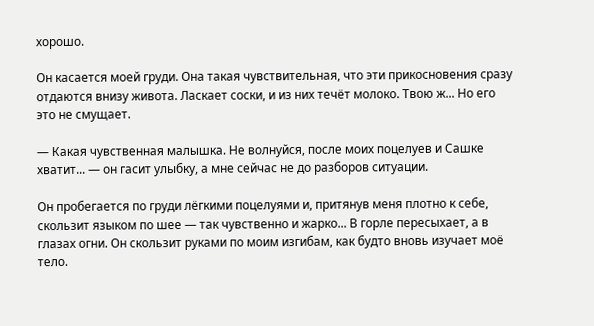хорошо.

Он касается моей груди. Она такая чувствительная, что эти прикосновения сразу отдаются внизу живота. Ласкает соски, и из них течёт молоко. Твою ж... Но его это не смущает.

— Какая чувственная малышка. Не волнуйся, после моих поцелуев и Сашке хватит... — он гасит улыбку, а мне сейчас не до разборов ситуации.

Он пробегается по груди лёгкими поцелуями и, притянув меня плотно к себе, скользит языком по шее — так чувственно и жарко... В горле пересыхает, а в глазах огни. Он скользит руками по моим изгибам, как будто вновь изучает моё тело.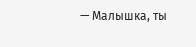— Малышка, ты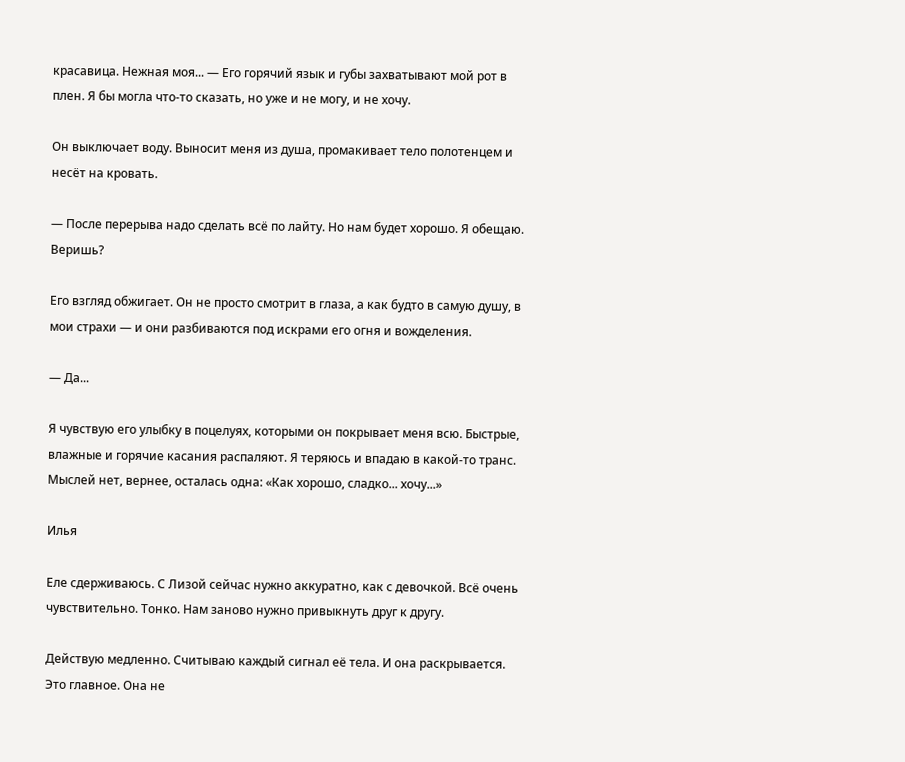красавица. Нежная моя... — Его горячий язык и губы захватывают мой рот в плен. Я бы могла что-то сказать, но уже и не могу, и не хочу.

Он выключает воду. Выносит меня из душа, промакивает тело полотенцем и несёт на кровать.

— После перерыва надо сделать всё по лайту. Но нам будет хорошо. Я обещаю. Веришь?

Его взгляд обжигает. Он не просто смотрит в глаза, а как будто в самую душу, в мои страхи — и они разбиваются под искрами его огня и вожделения.

— Да...

Я чувствую его улыбку в поцелуях, которыми он покрывает меня всю. Быстрые, влажные и горячие касания распаляют. Я теряюсь и впадаю в какой-то транс. Мыслей нет, вернее, осталась одна: «Как хорошо, сладко... хочу...»

Илья

Еле сдерживаюсь. С Лизой сейчас нужно аккуратно, как с девочкой. Всё очень чувствительно. Тонко. Нам заново нужно привыкнуть друг к другу.

Действую медленно. Считываю каждый сигнал её тела. И она раскрывается. Это главное. Она не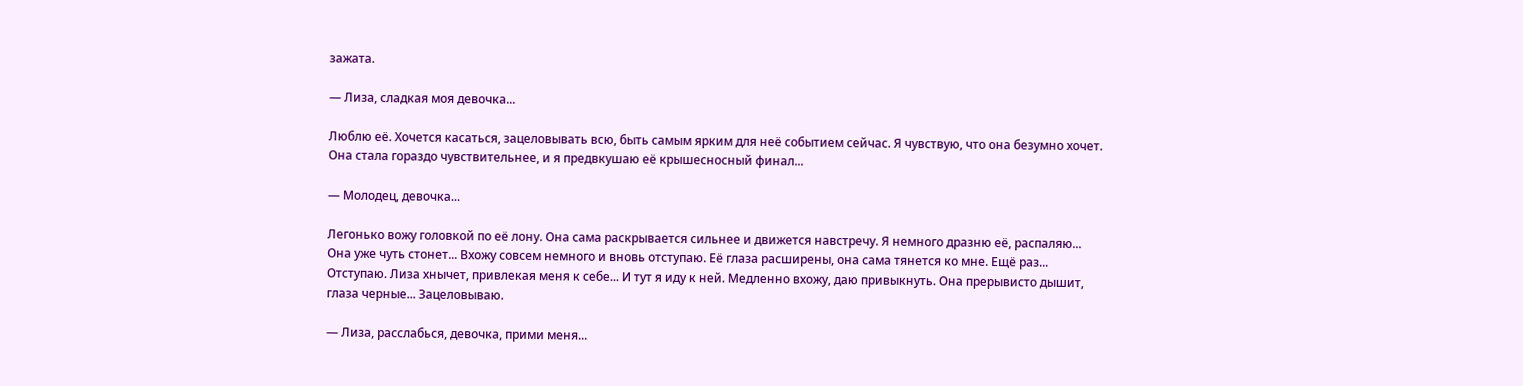зажата.

— Лиза, сладкая моя девочка...

Люблю её. Хочется касаться, зацеловывать всю, быть самым ярким для неё событием сейчас. Я чувствую, что она безумно хочет. Она стала гораздо чувствительнее, и я предвкушаю её крышесносный финал...

— Молодец, девочка...

Легонько вожу головкой по её лону. Она сама раскрывается сильнее и движется навстречу. Я немного дразню её, распаляю... Она уже чуть стонет... Вхожу совсем немного и вновь отступаю. Её глаза расширены, она сама тянется ко мне. Ещё раз... Отступаю. Лиза хнычет, привлекая меня к себе... И тут я иду к ней. Медленно вхожу, даю привыкнуть. Она прерывисто дышит, глаза черные... Зацеловываю.

— Лиза, расслабься, девочка, прими меня...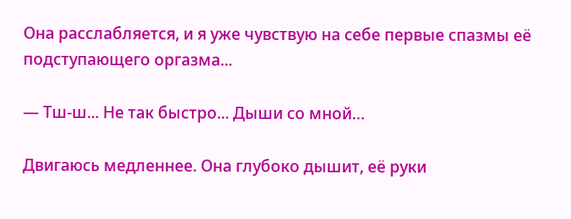Она расслабляется, и я уже чувствую на себе первые спазмы её подступающего оргазма...

— Тш-ш... Не так быстро... Дыши со мной…

Двигаюсь медленнее. Она глубоко дышит, её руки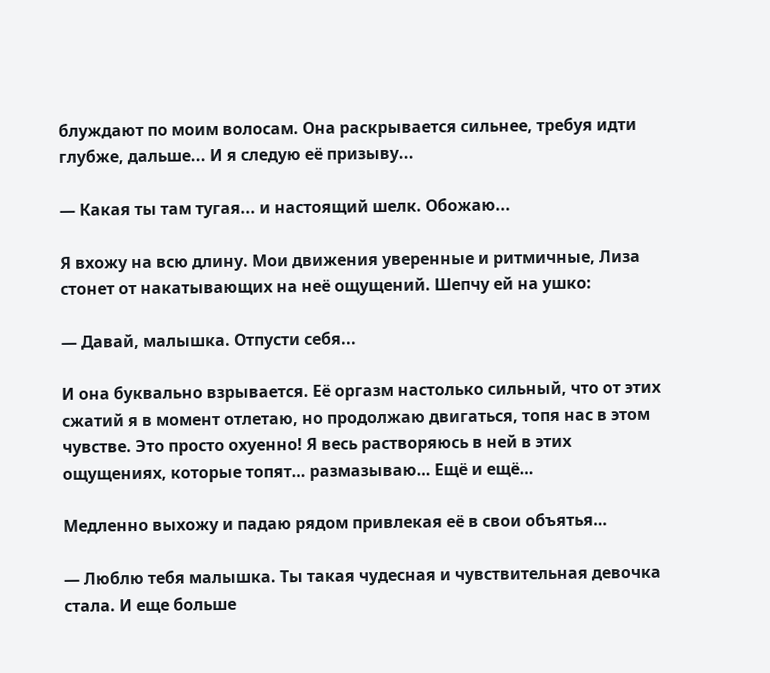блуждают по моим волосам. Она раскрывается сильнее, требуя идти глубже, дальше... И я следую её призыву...

— Какая ты там тугая... и настоящий шелк. Обожаю...

Я вхожу на всю длину. Мои движения уверенные и ритмичные, Лиза стонет от накатывающих на неё ощущений. Шепчу ей на ушко:

— Давай, малышка. Отпусти себя...

И она буквально взрывается. Её оргазм настолько сильный, что от этих сжатий я в момент отлетаю, но продолжаю двигаться, топя нас в этом чувстве. Это просто охуенно! Я весь растворяюсь в ней в этих ощущениях, которые топят… размазываю… Ещё и ещё…

Медленно выхожу и падаю рядом привлекая её в свои объятья…

— Люблю тебя малышка. Ты такая чудесная и чувствительная девочка стала. И еще больше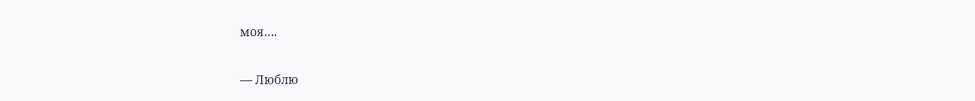моя….

— Люблю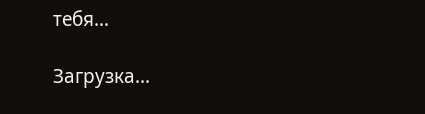тебя…

Загрузка...